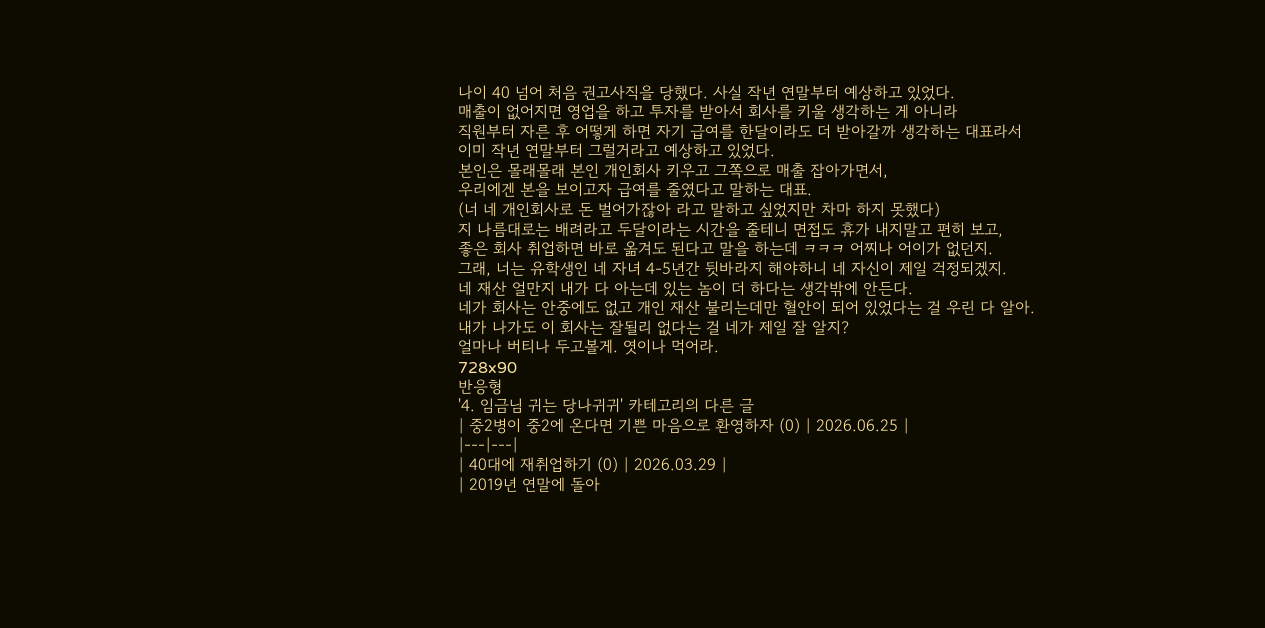나이 40 넘어 처음 권고사직을 당했다. 사실 작년 연말부터 예상하고 있었다.
매출이 없어지면 영업을 하고 투자를 받아서 회사를 키울 생각하는 게 아니라
직원부터 자른 후 어떻게 하면 자기 급여를 한달이라도 더 받아갈까 생각하는 대표라서
이미 작년 연말부터 그럴거라고 예상하고 있었다.
본인은 몰래몰래 본인 개인회사 키우고 그쪽으로 매출 잡아가면서,
우리에겐 본을 보이고자 급여를 줄였다고 말하는 대표.
(너 네 개인회사로 돈 벌어가잖아 라고 말하고 싶었지만 차마 하지 못했다)
지 나름대로는 배려라고 두달이라는 시간을 줄테니 면접도 휴가 내지말고 편히 보고,
좋은 회사 취업하면 바로 옮겨도 된다고 말을 하는데 ㅋㅋㅋ 어찌나 어이가 없던지.
그래, 너는 유학생인 네 자녀 4-5년간 뒷바라지 해야하니 네 자신이 제일 걱정되겠지.
네 재산 얼만지 내가 다 아는데 있는 놈이 더 하다는 생각밖에 안든다.
네가 회사는 안중에도 없고 개인 재산 불리는데만 혈안이 되어 있었다는 걸 우린 다 알아.
내가 나가도 이 회사는 잘될리 없다는 걸 네가 제일 잘 알지?
얼마나 버티나 두고볼게. 엿이나 먹어라.
728x90
반응형
'4. 임금님 귀는 당나귀귀' 카테고리의 다른 글
| 중2병이 중2에 온다면 기쁜 마음으로 환영하자 (0) | 2026.06.25 |
|---|---|
| 40대에 재취업하기 (0) | 2026.03.29 |
| 2019년 연말에 돌아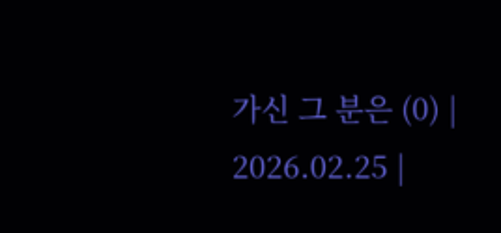가신 그 분은 (0) | 2026.02.25 |